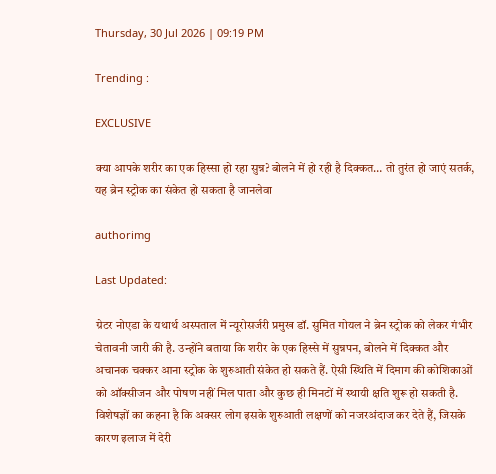Thursday, 30 Jul 2026 | 09:19 PM

Trending :

EXCLUSIVE

क्या आपके शरीर का एक हिस्सा हो रहा सुन्न? बोलने में हो रही है दिक्कत… तो तुरंत हो जाएं सतर्क, यह ब्रेन स्ट्रोक का संकेत हो सकता है जानलेवा

authorimg

Last Updated:

ग्रेटर नोएडा के यथार्थ अस्पताल में न्यूरोसर्जरी प्रमुख डॉ. सुमित गोयल ने ब्रेन स्ट्रोक को लेकर गंभीर चेतावनी जारी की है. उन्होंने बताया कि शरीर के एक हिस्से में सुन्नपन, बोलने में दिक्कत और अचानक चक्कर आना स्ट्रोक के शुरुआती संकेत हो सकते हैं. ऐसी स्थिति में दिमाग की कोशिकाओं को ऑक्सीजन और पोषण नहीं मिल पाता और कुछ ही मिनटों में स्थायी क्षति शुरू हो सकती है. विशेषज्ञों का कहना है कि अक्सर लोग इसके शुरुआती लक्षणों को नजरअंदाज कर देते हैं, जिसके कारण इलाज में देरी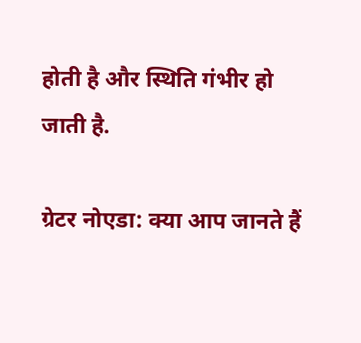होती है और स्थिति गंभीर हो जाती है.

ग्रेटर नोएडा: क्या आप जानते हैं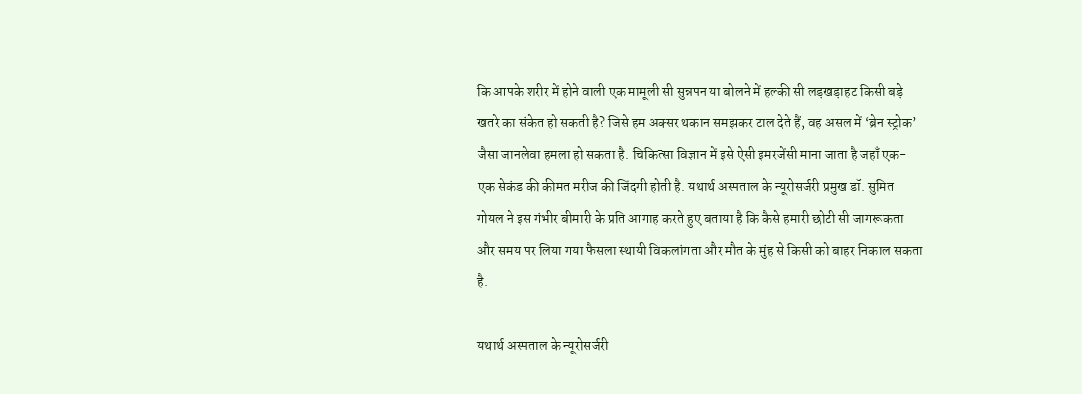कि आपके शरीर में होने वाली एक मामूली सी सुन्नपन या बोलने में हल्की सी लड़खड़ाहट किसी बड़े खतरे का संकेत हो सकती है? जिसे हम अक्सर थकान समझकर टाल देते हैं, वह असल में ‘ब्रेन स्ट्रोक’ जैसा जानलेवा हमला हो सकता है. चिकित्सा विज्ञान में इसे ऐसी इमरजेंसी माना जाता है जहाँ एक-एक सेकंड की कीमत मरीज की जिंदगी होती है. यथार्थ अस्पताल के न्यूरोसर्जरी प्रमुख डॉ. सुमित गोयल ने इस गंभीर बीमारी के प्रति आगाह करते हुए बताया है कि कैसे हमारी छोटी सी जागरूकता और समय पर लिया गया फैसला स्थायी विकलांगता और मौत के मुंह से किसी को बाहर निकाल सकता है.

यथार्थ अस्पताल के न्यूरोसर्जरी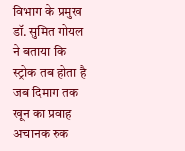विभाग के प्रमुख डॉ. सुमित गोयल ने बताया कि स्ट्रोक तब होता है जब दिमाग तक खून का प्रवाह अचानक रुक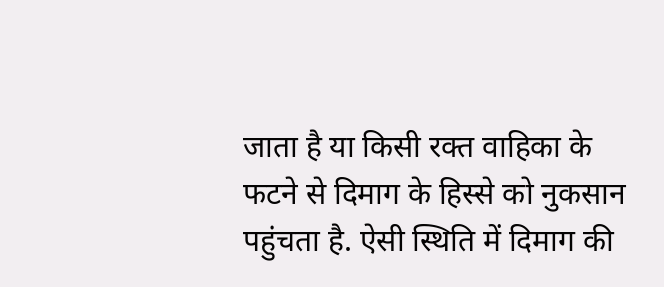जाता है या किसी रक्त वाहिका के फटने से दिमाग के हिस्से को नुकसान पहुंचता है. ऐसी स्थिति में दिमाग की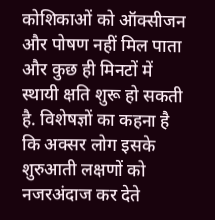कोशिकाओं को ऑक्सीजन और पोषण नहीं मिल पाता और कुछ ही मिनटों में स्थायी क्षति शुरू हो सकती है. विशेषज्ञों का कहना है कि अक्सर लोग इसके शुरुआती लक्षणों को नजरअंदाज कर देते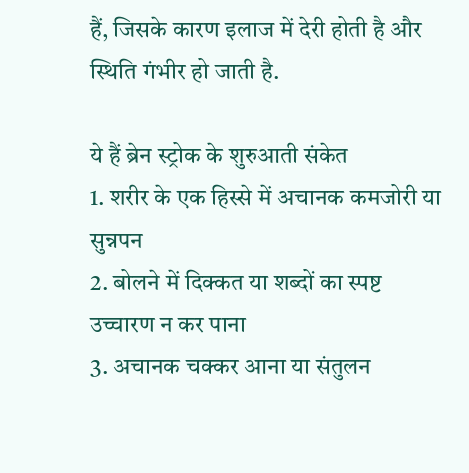हैं, जिसके कारण इलाज में देरी होती है और स्थिति गंभीर हो जाती है.

ये हैं ब्रेन स्ट्रोक के शुरुआती संकेत
1. शरीर के एक हिस्से में अचानक कमजोरी या सुन्नपन
2. बोलने में दिक्कत या शब्दों का स्पष्ट उच्चारण न कर पाना
3. अचानक चक्कर आना या संतुलन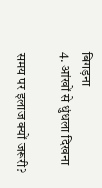बिगड़ना
4. आंखों से धुंधला दिखना

समय पर इलाज क्यों जरूरी?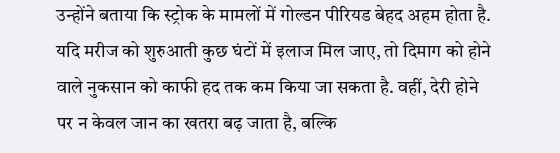उन्होंने बताया कि स्ट्रोक के मामलों में गोल्डन पीरियड बेहद अहम होता है. यदि मरीज को शुरुआती कुछ घंटों में इलाज मिल जाए, तो दिमाग को होने वाले नुकसान को काफी हद तक कम किया जा सकता है. वहीं, देरी होने पर न केवल जान का खतरा बढ़ जाता है, बल्कि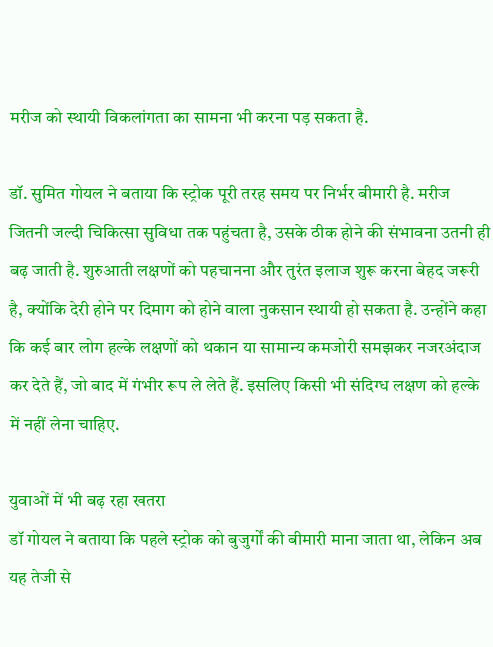मरीज को स्थायी विकलांगता का सामना भी करना पड़ सकता है.

डॉ. सुमित गोयल ने बताया कि स्ट्रोक पूरी तरह समय पर निर्भर बीमारी है. मरीज जितनी जल्दी चिकित्सा सुविधा तक पहुंचता है, उसके ठीक होने की संभावना उतनी ही बढ़ जाती है. शुरुआती लक्षणों को पहचानना और तुरंत इलाज शुरू करना बेहद जरूरी है, क्योंकि देरी होने पर दिमाग को होने वाला नुकसान स्थायी हो सकता है. उन्होंने कहा कि कई बार लोग हल्के लक्षणों को थकान या सामान्य कमजोरी समझकर नजरअंदाज कर देते हैं, जो बाद में गंभीर रूप ले लेते हैं. इसलिए किसी भी संदिग्ध लक्षण को हल्के में नहीं लेना चाहिए.

युवाओं में भी बढ़ रहा खतरा
डॉ गोयल ने बताया कि पहले स्ट्रोक को बुजुर्गों की बीमारी माना जाता था, लेकिन अब यह तेजी से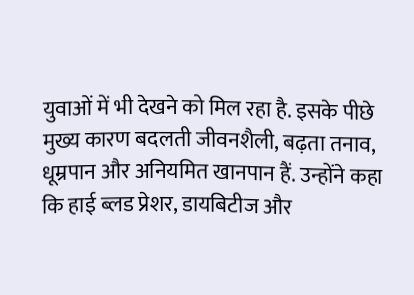युवाओं में भी देखने को मिल रहा है. इसके पीछे मुख्य कारण बदलती जीवनशैली, बढ़ता तनाव, धूम्रपान और अनियमित खानपान हैं. उन्होंने कहा कि हाई ब्लड प्रेशर, डायबिटीज और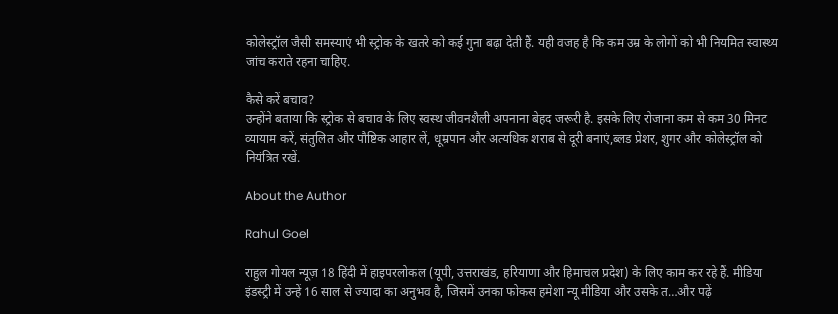कोलेस्ट्रॉल जैसी समस्याएं भी स्ट्रोक के खतरे को कई गुना बढ़ा देती हैं. यही वजह है कि कम उम्र के लोगों को भी नियमित स्वास्थ्य जांच कराते रहना चाहिए.

कैसे करें बचाव?
उन्होंने बताया कि स्ट्रोक से बचाव के लिए स्वस्थ जीवनशैली अपनाना बेहद जरूरी है. इसके लिए रोजाना कम से कम 30 मिनट व्यायाम करें, संतुलित और पौष्टिक आहार लें, धूम्रपान और अत्यधिक शराब से दूरी बनाएं,ब्लड प्रेशर, शुगर और कोलेस्ट्रॉल को नियंत्रित रखें.

About the Author

Rahul Goel

राहुल गोयल न्यूज़ 18 हिंदी में हाइपरलोकल (यूपी, उत्तराखंड, हरियाणा और हिमाचल प्रदेश) के लिए काम कर रहे हैं. मीडिया इंडस्ट्री में उन्हें 16 साल से ज्यादा का अनुभव है, जिसमें उनका फोकस हमेशा न्यू मीडिया और उसके त…और पढ़ें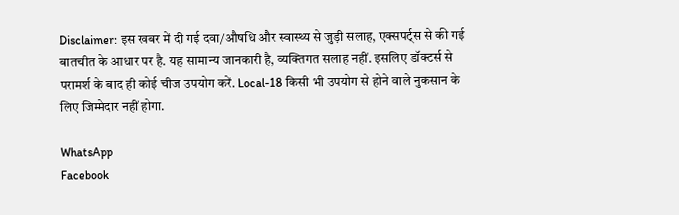Disclaimer: इस खबर में दी गई दवा/औषधि और स्वास्थ्य से जुड़ी सलाह, एक्सपर्ट्स से की गई बातचीत के आधार पर है. यह सामान्य जानकारी है, व्यक्तिगत सलाह नहीं. इसलिए डॉक्टर्स से परामर्श के बाद ही कोई चीज उपयोग करें. Local-18 किसी भी उपयोग से होने वाले नुकसान के लिए जिम्मेदार नहीं होगा.

WhatsApp
Facebook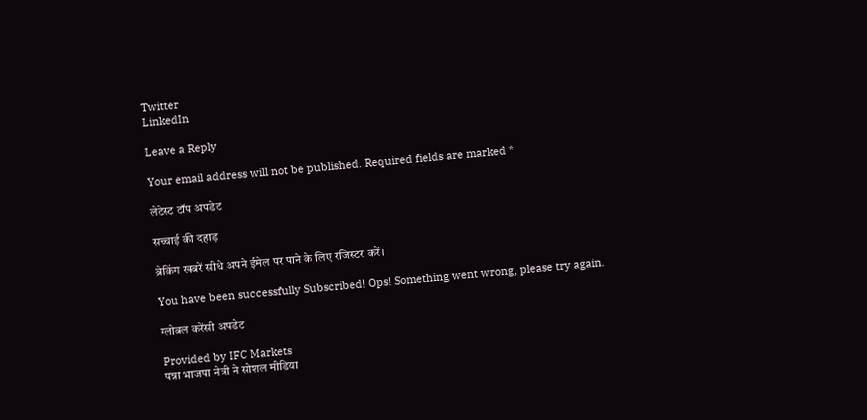Twitter
LinkedIn

Leave a Reply

Your email address will not be published. Required fields are marked *

लेटेस्ट टॉप अपडेट

सच्चाई की दहाड़

ब्रेकिंग खबरें सीधे अपने ईमेल पर पाने के लिए रजिस्टर करें।

You have been successfully Subscribed! Ops! Something went wrong, please try again.

ग्लोबल करेंसी अपडेट

Provided by IFC Markets
पन्ना भाजपा नेत्री ने सोशल मीडिया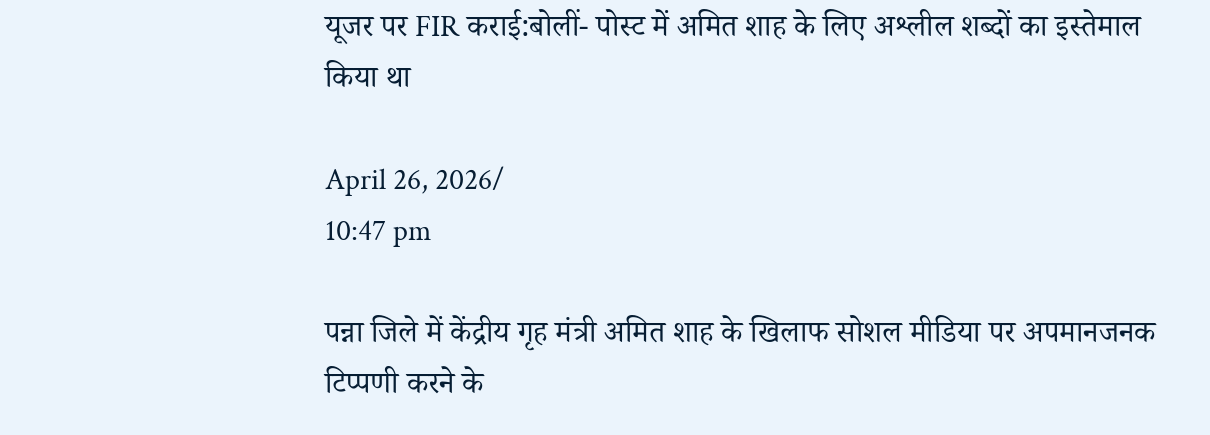यूजर पर FIR कराई:बोलीं- पोस्ट में अमित शाह के लिए अश्लील शब्दों का इस्तेमाल किया था

April 26, 2026/
10:47 pm

पन्ना जिले में केंद्रीय गृह मंत्री अमित शाह के खिलाफ सोशल मीडिया पर अपमानजनक टिप्पणी करने के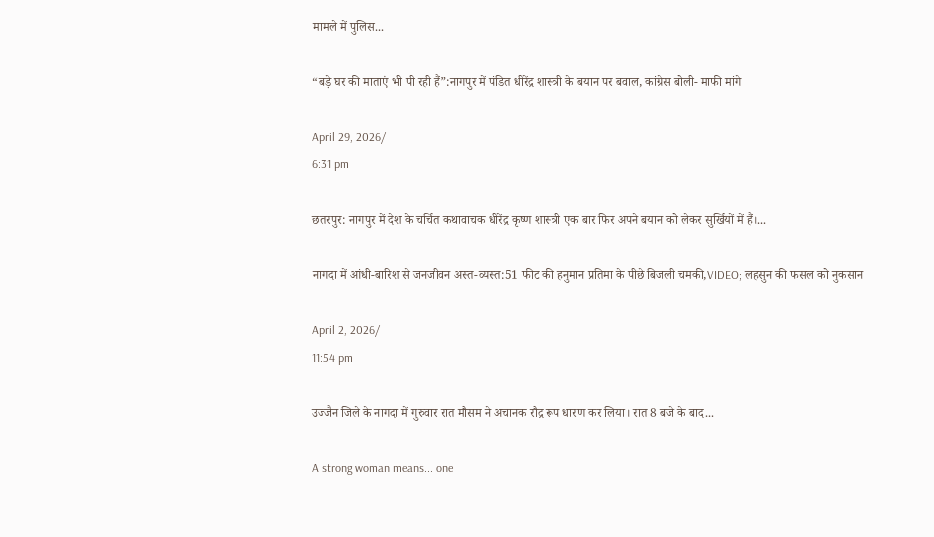मामले में पुलिस...

“बड़े घर की माताएं भी पी रही हैं”:नागपुर में पंडित धीरेंद्र शास्त्री के बयान पर बवाल, कांग्रेस बोली- माफी मांगे

April 29, 2026/
6:31 pm

छतरपुर: नागपुर में देश के चर्चित कथावाचक धीरेंद्र कृष्ण शास्त्री एक बार फिर अपने बयान को लेकर सुर्खियों में हैं।...

नागदा में आंधी-बारिश से जनजीवन अस्त-व्यस्त:51 फीट की हनुमान प्रतिमा के पीछे बिजली चमकी,VIDEO; लहसुन की फसल को नुकसान

April 2, 2026/
11:54 pm

उज्जैन जिले के नागदा में गुरुवार रात मौसम ने अचानक रौद्र रूप धारण कर लिया। रात 8 बजे के बाद...

A strong woman means... one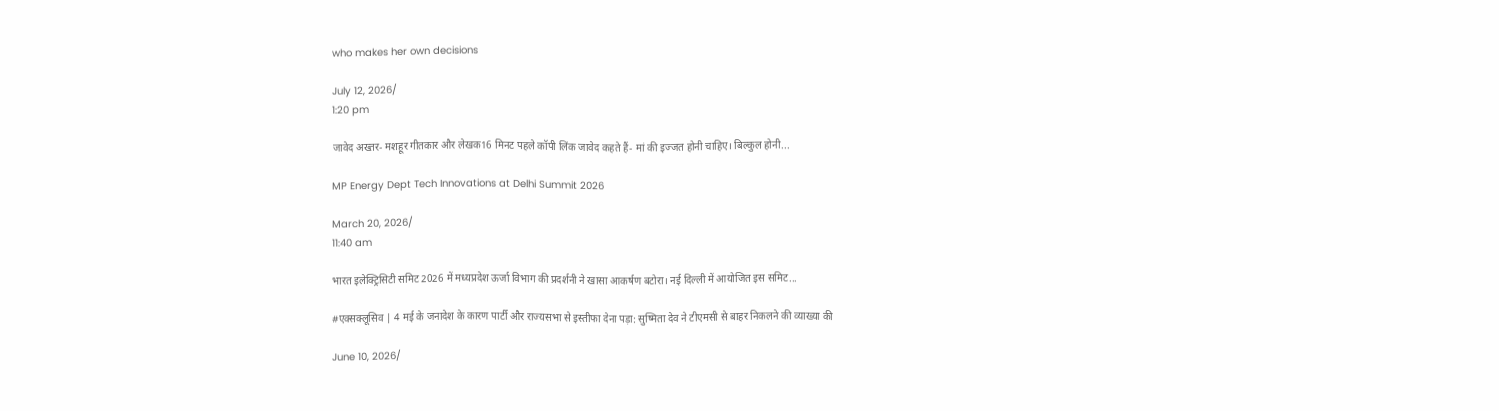who makes her own decisions

July 12, 2026/
1:20 pm

जावेद अख्तर- मशहूर गीतकार और लेखक16 मिनट पहले कॉपी लिंक जावेद कहते हैं- मां की इज्जत होनी चाहिए। बिल्कुल होनी...

MP Energy Dept Tech Innovations at Delhi Summit 2026

March 20, 2026/
11:40 am

भारत इलेक्ट्रिसिटी समिट 2026 में मध्यप्रदेश ऊर्जा विभाग की प्रदर्शनी ने खासा आकर्षण बटोरा। नई दिल्ली में आयोजित इस समिट...

#एक्सक्लूसिव | 4 मई के जनादेश के कारण पार्टी और राज्यसभा से इस्तीफा देना पड़ा: सुष्मिता देव ने टीएमसी से बाहर निकलने की व्याख्या की

June 10, 2026/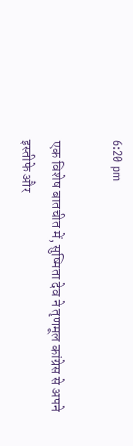6:20 pm

एक विशेष बातचीत में, सुष्मिता देव ने तृणमूल कांग्रेस से अपने इस्तीफे और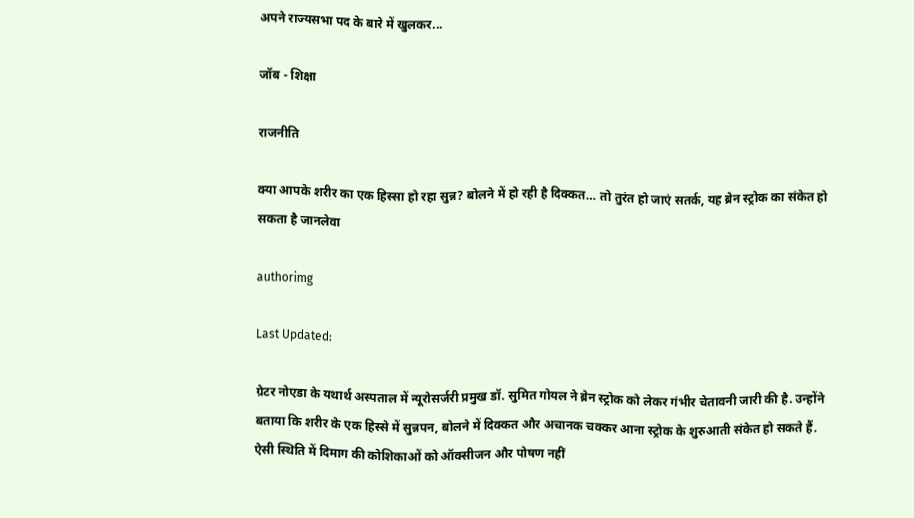अपने राज्यसभा पद के बारे में खुलकर...

जॉब - शिक्षा

राजनीति

क्या आपके शरीर का एक हिस्सा हो रहा सुन्न? बोलने में हो रही है दिक्कत… तो तुरंत हो जाएं सतर्क, यह ब्रेन स्ट्रोक का संकेत हो सकता है जानलेवा

authorimg

Last Updated:

ग्रेटर नोएडा के यथार्थ अस्पताल में न्यूरोसर्जरी प्रमुख डॉ. सुमित गोयल ने ब्रेन स्ट्रोक को लेकर गंभीर चेतावनी जारी की है. उन्होंने बताया कि शरीर के एक हिस्से में सुन्नपन, बोलने में दिक्कत और अचानक चक्कर आना स्ट्रोक के शुरुआती संकेत हो सकते हैं. ऐसी स्थिति में दिमाग की कोशिकाओं को ऑक्सीजन और पोषण नहीं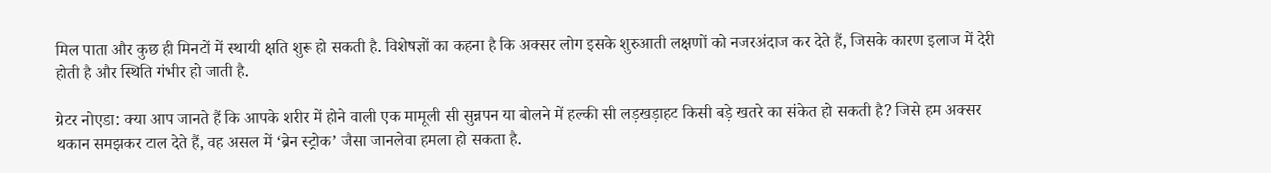मिल पाता और कुछ ही मिनटों में स्थायी क्षति शुरू हो सकती है. विशेषज्ञों का कहना है कि अक्सर लोग इसके शुरुआती लक्षणों को नजरअंदाज कर देते हैं, जिसके कारण इलाज में देरी होती है और स्थिति गंभीर हो जाती है.

ग्रेटर नोएडा: क्या आप जानते हैं कि आपके शरीर में होने वाली एक मामूली सी सुन्नपन या बोलने में हल्की सी लड़खड़ाहट किसी बड़े खतरे का संकेत हो सकती है? जिसे हम अक्सर थकान समझकर टाल देते हैं, वह असल में ‘ब्रेन स्ट्रोक’ जैसा जानलेवा हमला हो सकता है.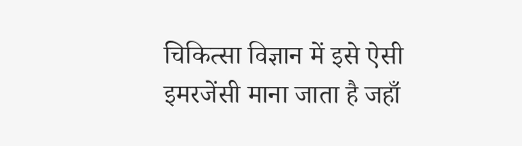चिकित्सा विज्ञान में इसे ऐसी इमरजेंसी माना जाता है जहाँ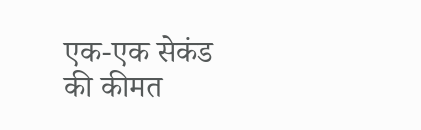एक-एक सेकंड की कीमत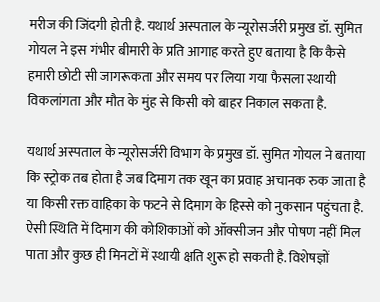मरीज की जिंदगी होती है. यथार्थ अस्पताल के न्यूरोसर्जरी प्रमुख डॉ. सुमित गोयल ने इस गंभीर बीमारी के प्रति आगाह करते हुए बताया है कि कैसे हमारी छोटी सी जागरूकता और समय पर लिया गया फैसला स्थायी विकलांगता और मौत के मुंह से किसी को बाहर निकाल सकता है.

यथार्थ अस्पताल के न्यूरोसर्जरी विभाग के प्रमुख डॉ. सुमित गोयल ने बताया कि स्ट्रोक तब होता है जब दिमाग तक खून का प्रवाह अचानक रुक जाता है या किसी रक्त वाहिका के फटने से दिमाग के हिस्से को नुकसान पहुंचता है. ऐसी स्थिति में दिमाग की कोशिकाओं को ऑक्सीजन और पोषण नहीं मिल पाता और कुछ ही मिनटों में स्थायी क्षति शुरू हो सकती है. विशेषज्ञों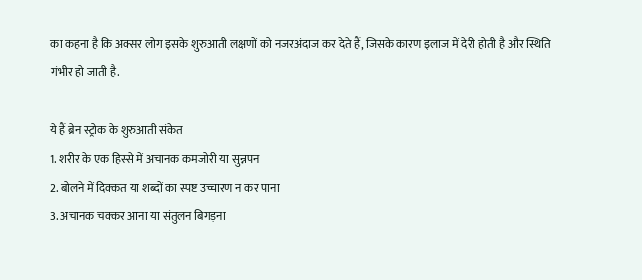का कहना है कि अक्सर लोग इसके शुरुआती लक्षणों को नजरअंदाज कर देते हैं, जिसके कारण इलाज में देरी होती है और स्थिति गंभीर हो जाती है.

ये हैं ब्रेन स्ट्रोक के शुरुआती संकेत
1. शरीर के एक हिस्से में अचानक कमजोरी या सुन्नपन
2. बोलने में दिक्कत या शब्दों का स्पष्ट उच्चारण न कर पाना
3. अचानक चक्कर आना या संतुलन बिगड़ना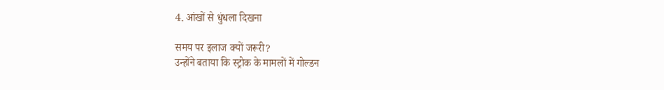4. आंखों से धुंधला दिखना

समय पर इलाज क्यों जरूरी?
उन्होंने बताया कि स्ट्रोक के मामलों में गोल्डन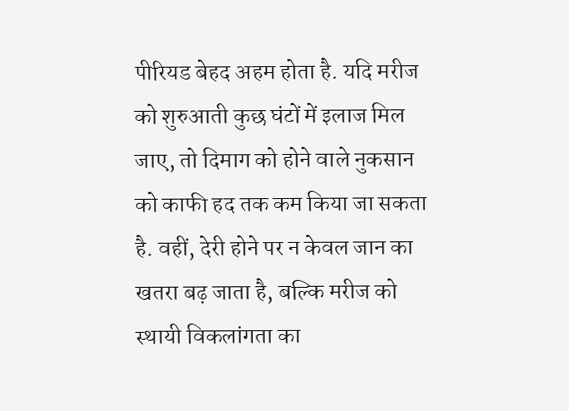पीरियड बेहद अहम होता है. यदि मरीज को शुरुआती कुछ घंटों में इलाज मिल जाए, तो दिमाग को होने वाले नुकसान को काफी हद तक कम किया जा सकता है. वहीं, देरी होने पर न केवल जान का खतरा बढ़ जाता है, बल्कि मरीज को स्थायी विकलांगता का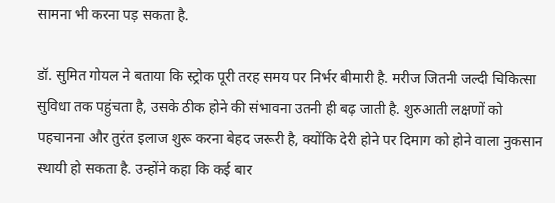सामना भी करना पड़ सकता है.

डॉ. सुमित गोयल ने बताया कि स्ट्रोक पूरी तरह समय पर निर्भर बीमारी है. मरीज जितनी जल्दी चिकित्सा सुविधा तक पहुंचता है, उसके ठीक होने की संभावना उतनी ही बढ़ जाती है. शुरुआती लक्षणों को पहचानना और तुरंत इलाज शुरू करना बेहद जरूरी है, क्योंकि देरी होने पर दिमाग को होने वाला नुकसान स्थायी हो सकता है. उन्होंने कहा कि कई बार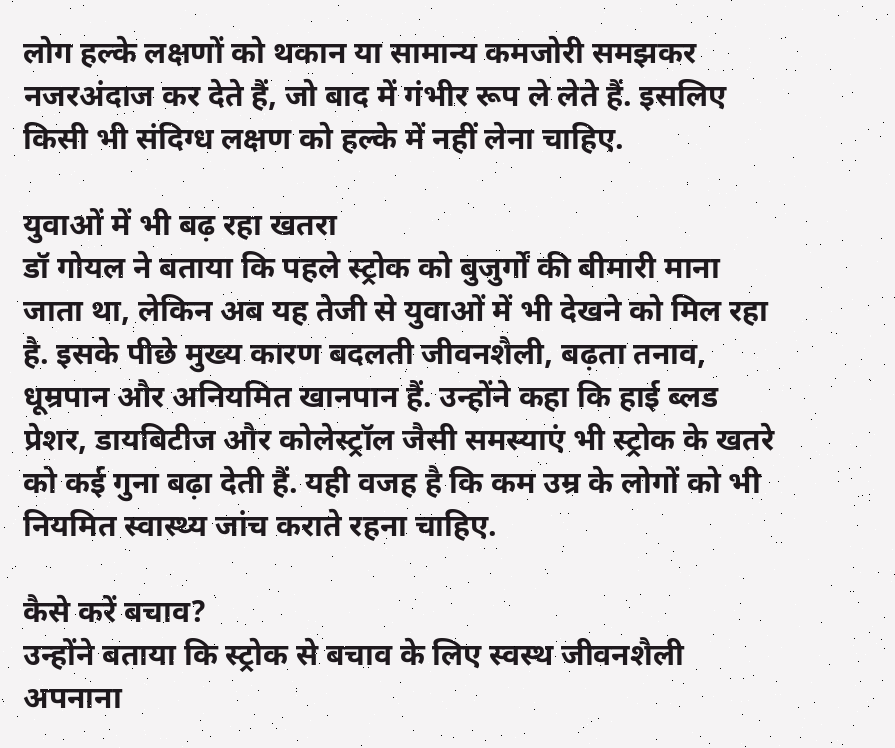लोग हल्के लक्षणों को थकान या सामान्य कमजोरी समझकर नजरअंदाज कर देते हैं, जो बाद में गंभीर रूप ले लेते हैं. इसलिए किसी भी संदिग्ध लक्षण को हल्के में नहीं लेना चाहिए.

युवाओं में भी बढ़ रहा खतरा
डॉ गोयल ने बताया कि पहले स्ट्रोक को बुजुर्गों की बीमारी माना जाता था, लेकिन अब यह तेजी से युवाओं में भी देखने को मिल रहा है. इसके पीछे मुख्य कारण बदलती जीवनशैली, बढ़ता तनाव, धूम्रपान और अनियमित खानपान हैं. उन्होंने कहा कि हाई ब्लड प्रेशर, डायबिटीज और कोलेस्ट्रॉल जैसी समस्याएं भी स्ट्रोक के खतरे को कई गुना बढ़ा देती हैं. यही वजह है कि कम उम्र के लोगों को भी नियमित स्वास्थ्य जांच कराते रहना चाहिए.

कैसे करें बचाव?
उन्होंने बताया कि स्ट्रोक से बचाव के लिए स्वस्थ जीवनशैली अपनाना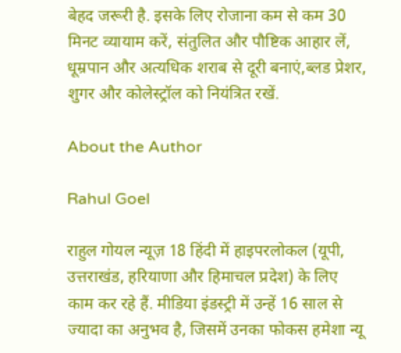बेहद जरूरी है. इसके लिए रोजाना कम से कम 30 मिनट व्यायाम करें, संतुलित और पौष्टिक आहार लें, धूम्रपान और अत्यधिक शराब से दूरी बनाएं,ब्लड प्रेशर, शुगर और कोलेस्ट्रॉल को नियंत्रित रखें.

About the Author

Rahul Goel

राहुल गोयल न्यूज़ 18 हिंदी में हाइपरलोकल (यूपी, उत्तराखंड, हरियाणा और हिमाचल प्रदेश) के लिए काम कर रहे हैं. मीडिया इंडस्ट्री में उन्हें 16 साल से ज्यादा का अनुभव है, जिसमें उनका फोकस हमेशा न्यू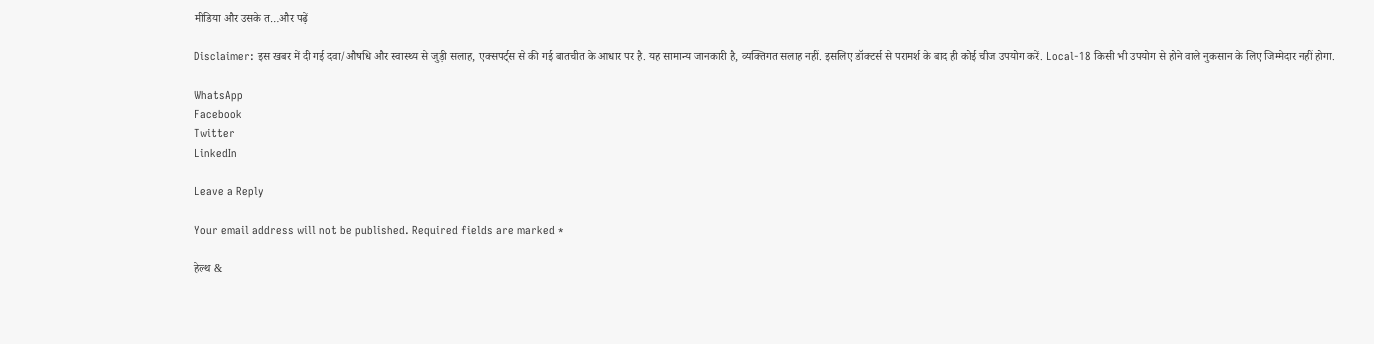मीडिया और उसके त…और पढ़ें

Disclaimer: इस खबर में दी गई दवा/औषधि और स्वास्थ्य से जुड़ी सलाह, एक्सपर्ट्स से की गई बातचीत के आधार पर है. यह सामान्य जानकारी है, व्यक्तिगत सलाह नहीं. इसलिए डॉक्टर्स से परामर्श के बाद ही कोई चीज उपयोग करें. Local-18 किसी भी उपयोग से होने वाले नुकसान के लिए जिम्मेदार नहीं होगा.

WhatsApp
Facebook
Twitter
LinkedIn

Leave a Reply

Your email address will not be published. Required fields are marked *

हेल्थ &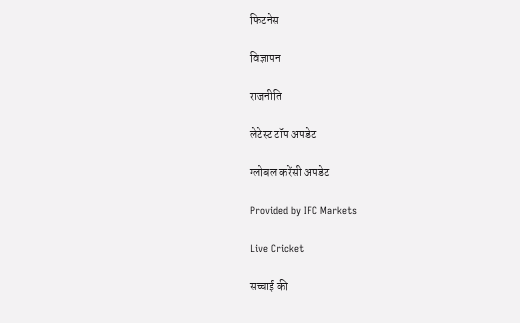फिटनेस

विज्ञापन

राजनीति

लेटेस्ट टॉप अपडेट

ग्लोबल करेंसी अपडेट

Provided by IFC Markets

Live Cricket

सच्चाई की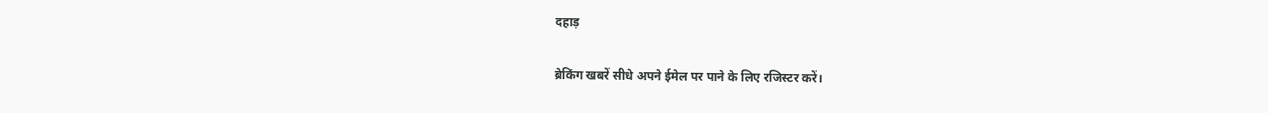दहाड़

ब्रेकिंग खबरें सीधे अपने ईमेल पर पाने के लिए रजिस्टर करें।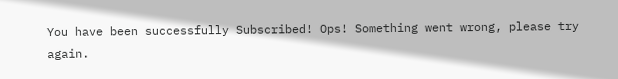You have been successfully Subscribed! Ops! Something went wrong, please try again.